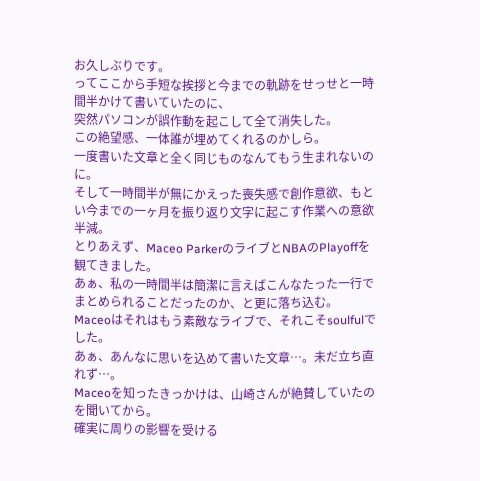お久しぶりです。
ってここから手短な挨拶と今までの軌跡をせっせと一時間半かけて書いていたのに、
突然パソコンが誤作動を起こして全て消失した。
この絶望感、一体誰が埋めてくれるのかしら。
一度書いた文章と全く同じものなんてもう生まれないのに。
そして一時間半が無にかえった喪失感で創作意欲、もとい今までの一ヶ月を振り返り文字に起こす作業への意欲半減。
とりあえず、Maceo ParkerのライブとNBAのPlayoffを観てきました。
あぁ、私の一時間半は簡潔に言えばこんなたった一行でまとめられることだったのか、と更に落ち込む。
Maceoはそれはもう素敵なライブで、それこそsoulfulでした。
あぁ、あんなに思いを込めて書いた文章…。未だ立ち直れず…。
Maceoを知ったきっかけは、山崎さんが絶賛していたのを聞いてから。
確実に周りの影響を受ける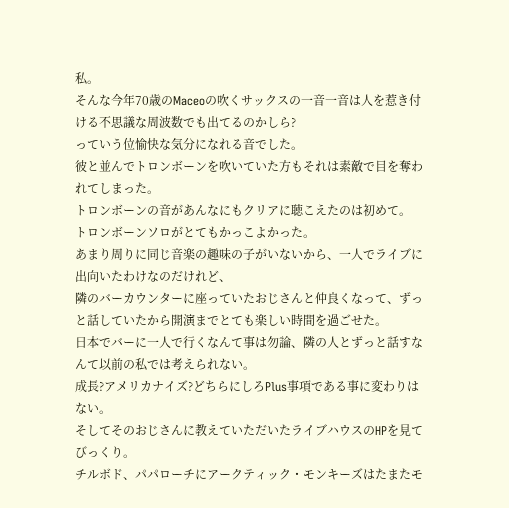私。
そんな今年70歳のMaceoの吹くサックスの一音一音は人を惹き付ける不思議な周波数でも出てるのかしら?
っていう位愉快な気分になれる音でした。
彼と並んでトロンボーンを吹いていた方もそれは素敵で目を奪われてしまった。
トロンボーンの音があんなにもクリアに聴こえたのは初めて。
トロンボーンソロがとてもかっこよかった。
あまり周りに同じ音楽の趣味の子がいないから、一人でライブに出向いたわけなのだけれど、
隣のバーカウンターに座っていたおじさんと仲良くなって、ずっと話していたから開演までとても楽しい時間を過ごせた。
日本でバーに一人で行くなんて事は勿論、隣の人とずっと話すなんて以前の私では考えられない。
成長?アメリカナイズ?どちらにしろPlus事項である事に変わりはない。
そしてそのおじさんに教えていただいたライブハウスのHPを見てびっくり。
チルボド、パパローチにアークティック・モンキーズはたまたモ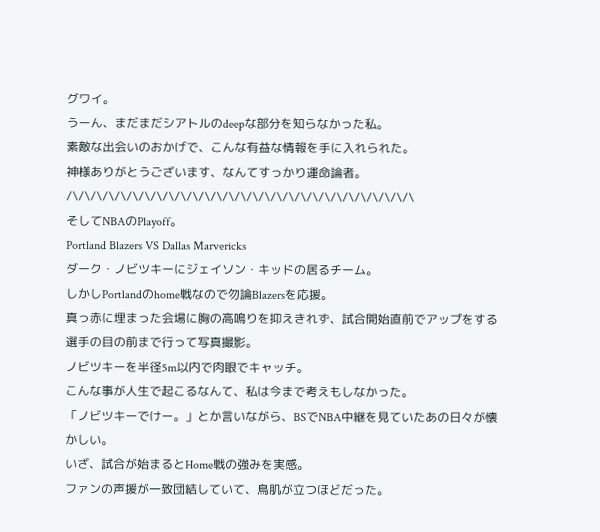グワイ。
うーん、まだまだシアトルのdeepな部分を知らなかった私。
素敵な出会いのおかげで、こんな有益な情報を手に入れられた。
神様ありがとうございます、なんてすっかり運命論者。
/\/\/\/\/\/\/\/\/\/\/\/\/\/\/\/\/\/\/\/\/\/\/\/\/\/\/\/\/\
そしてNBAのPlayoff。
Portland Blazers VS Dallas Marvericks
ダーク・ノビツキーにジェイソン・キッドの居るチーム。
しかしPortlandのhome戦なので勿論Blazersを応援。
真っ赤に埋まった会場に胸の高鳴りを抑えきれず、試合開始直前でアップをする選手の目の前まで行って写真撮影。
ノビツキーを半径5m以内で肉眼でキャッチ。
こんな事が人生で起こるなんて、私は今まで考えもしなかった。
「ノビツキーでけー。」とか言いながら、BSでNBA中継を見ていたあの日々が懐かしい。
いざ、試合が始まるとHome戦の強みを実感。
ファンの声援が一致団結していて、鳥肌が立つほどだった。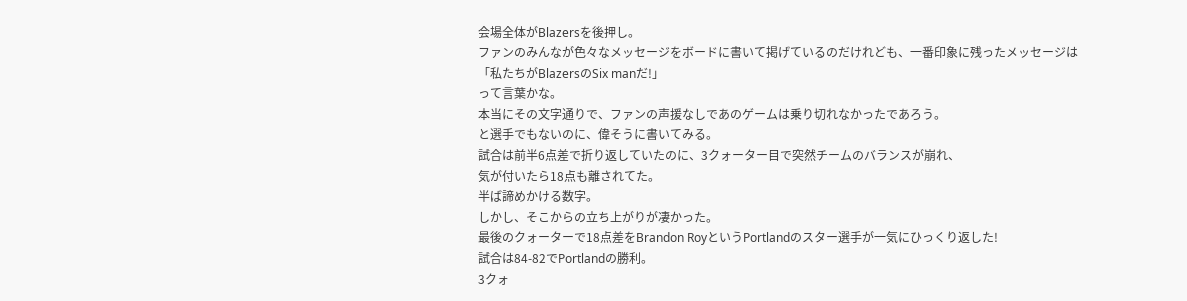会場全体がBlazersを後押し。
ファンのみんなが色々なメッセージをボードに書いて掲げているのだけれども、一番印象に残ったメッセージは
「私たちがBlazersのSix manだ!」
って言葉かな。
本当にその文字通りで、ファンの声援なしであのゲームは乗り切れなかったであろう。
と選手でもないのに、偉そうに書いてみる。
試合は前半6点差で折り返していたのに、3クォーター目で突然チームのバランスが崩れ、
気が付いたら18点も離されてた。
半ば諦めかける数字。
しかし、そこからの立ち上がりが凄かった。
最後のクォーターで18点差をBrandon RoyというPortlandのスター選手が一気にひっくり返した!
試合は84-82でPortlandの勝利。
3クォ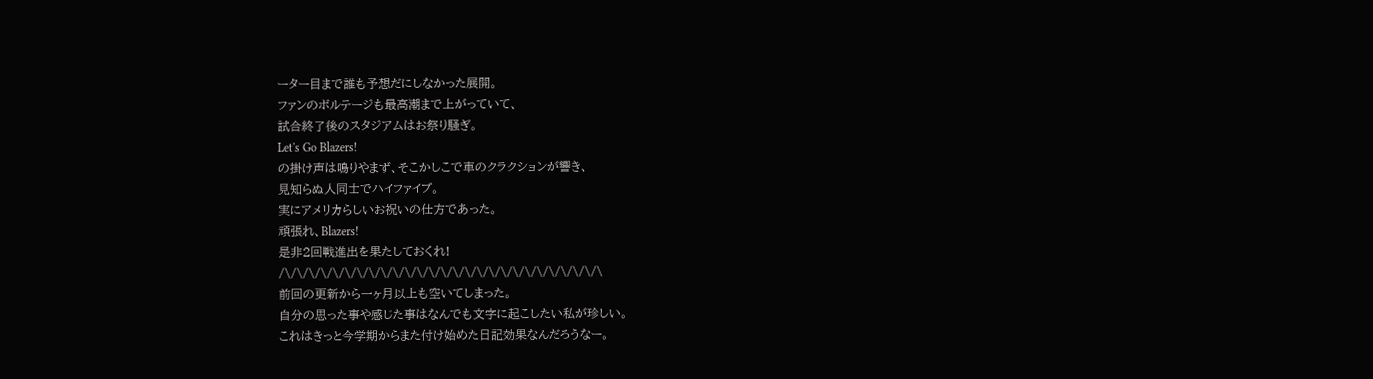ーター目まで誰も予想だにしなかった展開。
ファンのボルテージも最高潮まで上がっていて、
試合終了後のスタジアムはお祭り騒ぎ。
Let's Go Blazers!
の掛け声は鳴りやまず、そこかしこで車のクラクションが響き、
見知らぬ人同士でハイファイブ。
実にアメリカらしいお祝いの仕方であった。
頑張れ、Blazers!
是非2回戦進出を果たしておくれ!
/\/\/\/\/\/\/\/\/\/\/\/\/\/\/\/\/\/\/\/\/\/\/\/\/\/\/\
前回の更新から一ヶ月以上も空いてしまった。
自分の思った事や感じた事はなんでも文字に起こしたい私が珍しい。
これはきっと今学期からまた付け始めた日記効果なんだろうなー。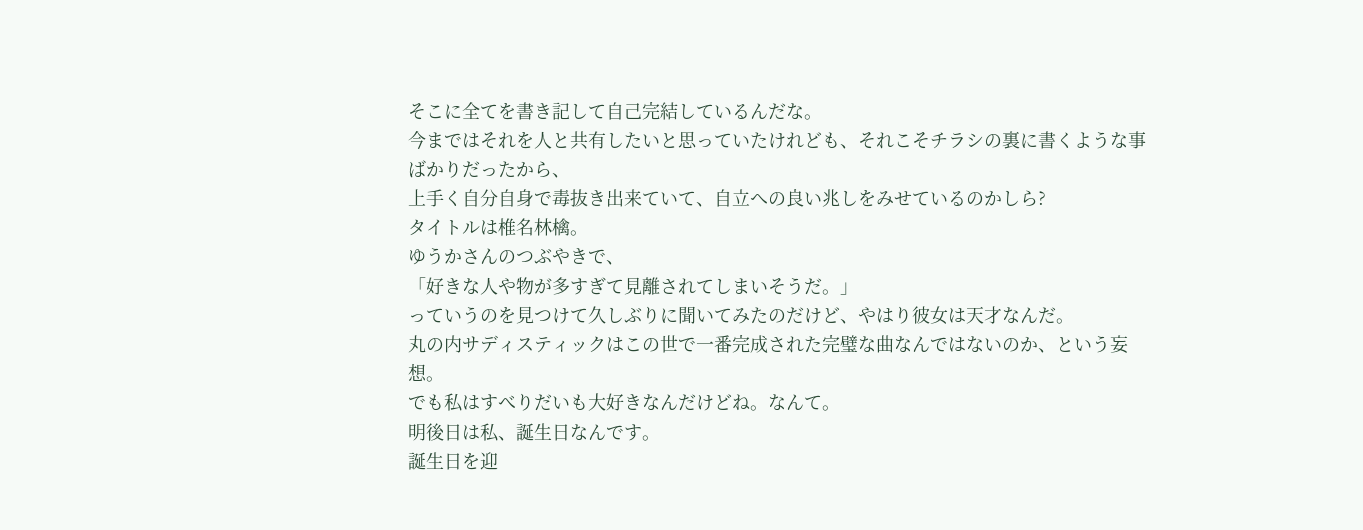そこに全てを書き記して自己完結しているんだな。
今まではそれを人と共有したいと思っていたけれども、それこそチラシの裏に書くような事ばかりだったから、
上手く自分自身で毒抜き出来ていて、自立への良い兆しをみせているのかしら?
タイトルは椎名林檎。
ゆうかさんのつぶやきで、
「好きな人や物が多すぎて見離されてしまいそうだ。」
っていうのを見つけて久しぶりに聞いてみたのだけど、やはり彼女は天才なんだ。
丸の内サディスティックはこの世で一番完成された完璧な曲なんではないのか、という妄想。
でも私はすべりだいも大好きなんだけどね。なんて。
明後日は私、誕生日なんです。
誕生日を迎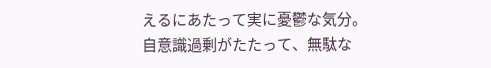えるにあたって実に憂鬱な気分。
自意識過剰がたたって、無駄な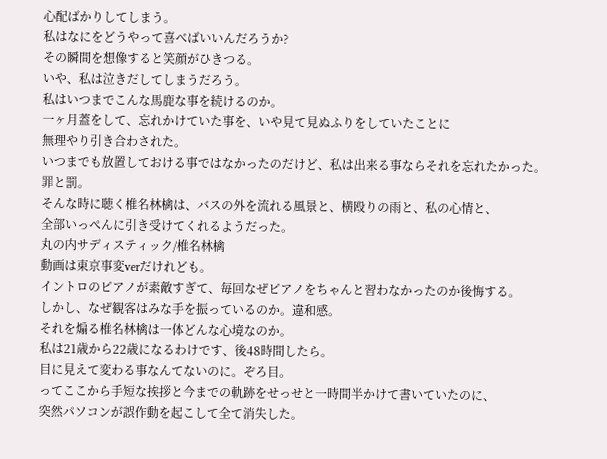心配ばかりしてしまう。
私はなにをどうやって喜べばいいんだろうか?
その瞬間を想像すると笑顔がひきつる。
いや、私は泣きだしてしまうだろう。
私はいつまでこんな馬鹿な事を続けるのか。
一ヶ月蓋をして、忘れかけていた事を、いや見て見ぬふりをしていたことに
無理やり引き合わされた。
いつまでも放置しておける事ではなかったのだけど、私は出来る事ならそれを忘れたかった。
罪と罰。
そんな時に聴く椎名林檎は、バスの外を流れる風景と、横殴りの雨と、私の心情と、
全部いっぺんに引き受けてくれるようだった。
丸の内サディスティック/椎名林檎
動画は東京事変verだけれども。
イントロのピアノが素敵すぎて、毎回なぜピアノをちゃんと習わなかったのか後悔する。
しかし、なぜ観客はみな手を振っているのか。違和感。
それを煽る椎名林檎は一体どんな心境なのか。
私は21歳から22歳になるわけです、後48時間したら。
目に見えて変わる事なんてないのに。ぞろ目。
ってここから手短な挨拶と今までの軌跡をせっせと一時間半かけて書いていたのに、
突然パソコンが誤作動を起こして全て消失した。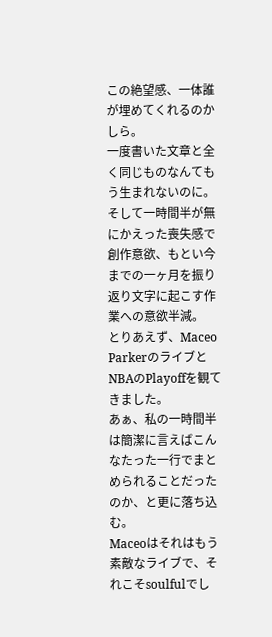この絶望感、一体誰が埋めてくれるのかしら。
一度書いた文章と全く同じものなんてもう生まれないのに。
そして一時間半が無にかえった喪失感で創作意欲、もとい今までの一ヶ月を振り返り文字に起こす作業への意欲半減。
とりあえず、Maceo ParkerのライブとNBAのPlayoffを観てきました。
あぁ、私の一時間半は簡潔に言えばこんなたった一行でまとめられることだったのか、と更に落ち込む。
Maceoはそれはもう素敵なライブで、それこそsoulfulでし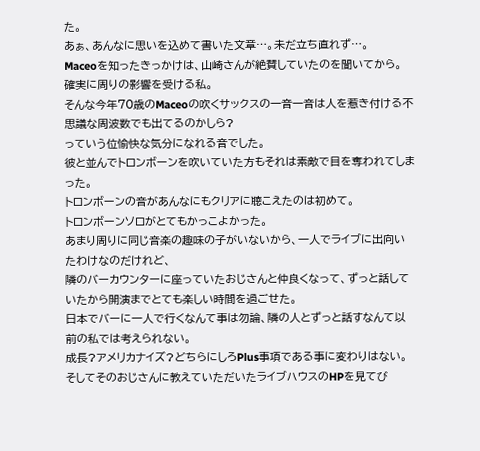た。
あぁ、あんなに思いを込めて書いた文章…。未だ立ち直れず…。
Maceoを知ったきっかけは、山崎さんが絶賛していたのを聞いてから。
確実に周りの影響を受ける私。
そんな今年70歳のMaceoの吹くサックスの一音一音は人を惹き付ける不思議な周波数でも出てるのかしら?
っていう位愉快な気分になれる音でした。
彼と並んでトロンボーンを吹いていた方もそれは素敵で目を奪われてしまった。
トロンボーンの音があんなにもクリアに聴こえたのは初めて。
トロンボーンソロがとてもかっこよかった。
あまり周りに同じ音楽の趣味の子がいないから、一人でライブに出向いたわけなのだけれど、
隣のバーカウンターに座っていたおじさんと仲良くなって、ずっと話していたから開演までとても楽しい時間を過ごせた。
日本でバーに一人で行くなんて事は勿論、隣の人とずっと話すなんて以前の私では考えられない。
成長?アメリカナイズ?どちらにしろPlus事項である事に変わりはない。
そしてそのおじさんに教えていただいたライブハウスのHPを見てび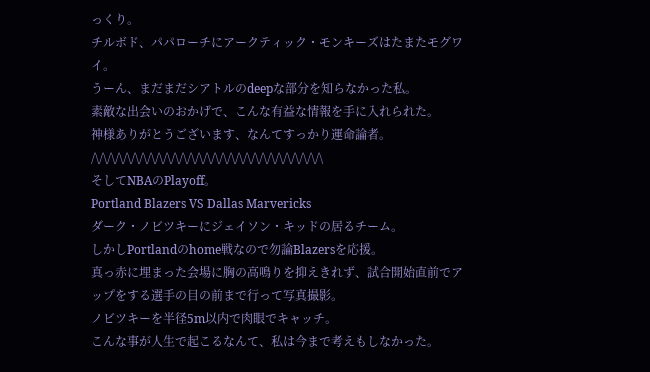っくり。
チルボド、パパローチにアークティック・モンキーズはたまたモグワイ。
うーん、まだまだシアトルのdeepな部分を知らなかった私。
素敵な出会いのおかげで、こんな有益な情報を手に入れられた。
神様ありがとうございます、なんてすっかり運命論者。
/\/\/\/\/\/\/\/\/\/\/\/\/\/\/\/\/\/\/\/\/\/\/\/\/\/\/\/\/\
そしてNBAのPlayoff。
Portland Blazers VS Dallas Marvericks
ダーク・ノビツキーにジェイソン・キッドの居るチーム。
しかしPortlandのhome戦なので勿論Blazersを応援。
真っ赤に埋まった会場に胸の高鳴りを抑えきれず、試合開始直前でアップをする選手の目の前まで行って写真撮影。
ノビツキーを半径5m以内で肉眼でキャッチ。
こんな事が人生で起こるなんて、私は今まで考えもしなかった。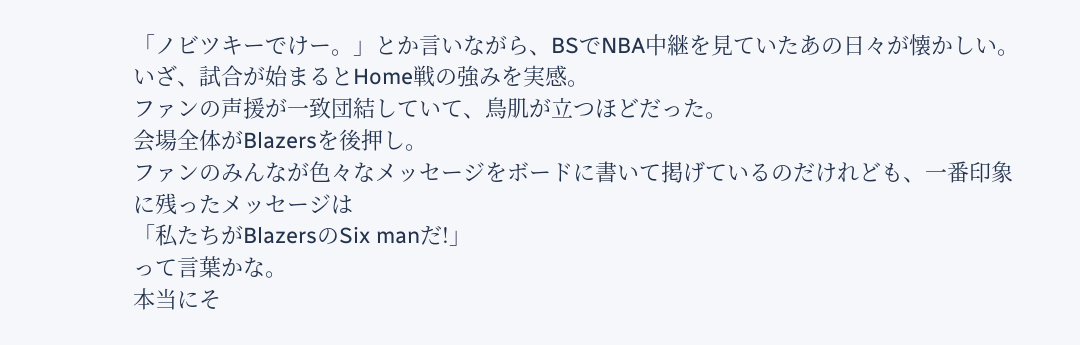「ノビツキーでけー。」とか言いながら、BSでNBA中継を見ていたあの日々が懐かしい。
いざ、試合が始まるとHome戦の強みを実感。
ファンの声援が一致団結していて、鳥肌が立つほどだった。
会場全体がBlazersを後押し。
ファンのみんなが色々なメッセージをボードに書いて掲げているのだけれども、一番印象に残ったメッセージは
「私たちがBlazersのSix manだ!」
って言葉かな。
本当にそ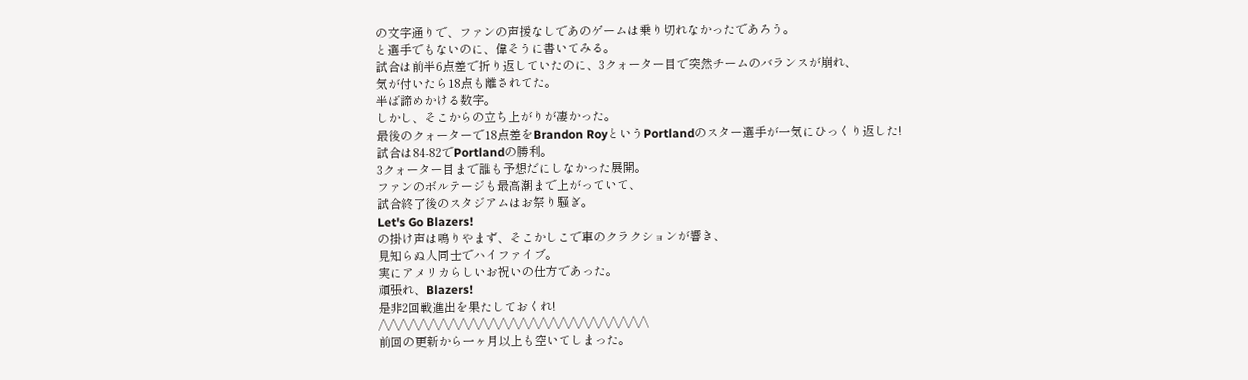の文字通りで、ファンの声援なしであのゲームは乗り切れなかったであろう。
と選手でもないのに、偉そうに書いてみる。
試合は前半6点差で折り返していたのに、3クォーター目で突然チームのバランスが崩れ、
気が付いたら18点も離されてた。
半ば諦めかける数字。
しかし、そこからの立ち上がりが凄かった。
最後のクォーターで18点差をBrandon RoyというPortlandのスター選手が一気にひっくり返した!
試合は84-82でPortlandの勝利。
3クォーター目まで誰も予想だにしなかった展開。
ファンのボルテージも最高潮まで上がっていて、
試合終了後のスタジアムはお祭り騒ぎ。
Let's Go Blazers!
の掛け声は鳴りやまず、そこかしこで車のクラクションが響き、
見知らぬ人同士でハイファイブ。
実にアメリカらしいお祝いの仕方であった。
頑張れ、Blazers!
是非2回戦進出を果たしておくれ!
/\/\/\/\/\/\/\/\/\/\/\/\/\/\/\/\/\/\/\/\/\/\/\/\/\/\/\
前回の更新から一ヶ月以上も空いてしまった。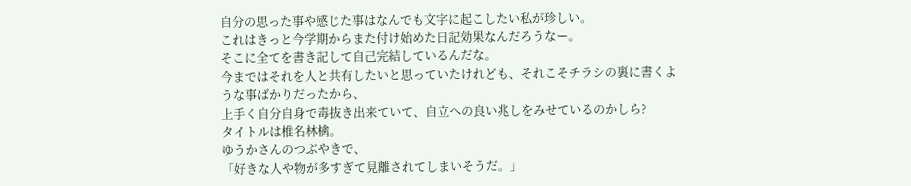自分の思った事や感じた事はなんでも文字に起こしたい私が珍しい。
これはきっと今学期からまた付け始めた日記効果なんだろうなー。
そこに全てを書き記して自己完結しているんだな。
今まではそれを人と共有したいと思っていたけれども、それこそチラシの裏に書くような事ばかりだったから、
上手く自分自身で毒抜き出来ていて、自立への良い兆しをみせているのかしら?
タイトルは椎名林檎。
ゆうかさんのつぶやきで、
「好きな人や物が多すぎて見離されてしまいそうだ。」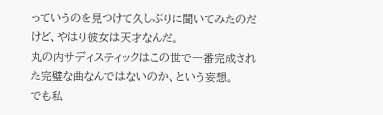っていうのを見つけて久しぶりに聞いてみたのだけど、やはり彼女は天才なんだ。
丸の内サディスティックはこの世で一番完成された完璧な曲なんではないのか、という妄想。
でも私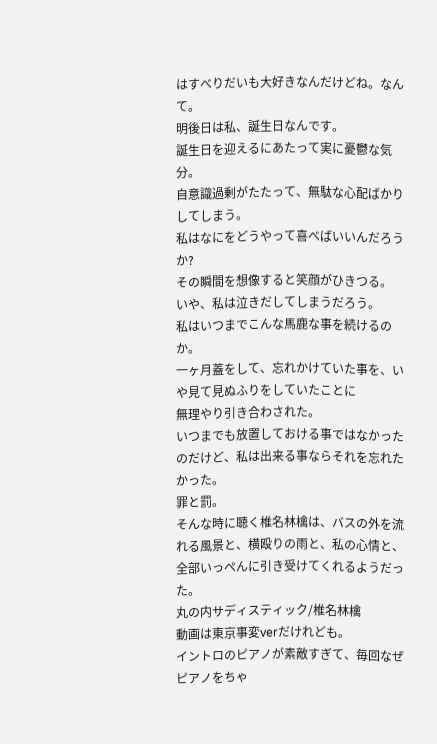はすべりだいも大好きなんだけどね。なんて。
明後日は私、誕生日なんです。
誕生日を迎えるにあたって実に憂鬱な気分。
自意識過剰がたたって、無駄な心配ばかりしてしまう。
私はなにをどうやって喜べばいいんだろうか?
その瞬間を想像すると笑顔がひきつる。
いや、私は泣きだしてしまうだろう。
私はいつまでこんな馬鹿な事を続けるのか。
一ヶ月蓋をして、忘れかけていた事を、いや見て見ぬふりをしていたことに
無理やり引き合わされた。
いつまでも放置しておける事ではなかったのだけど、私は出来る事ならそれを忘れたかった。
罪と罰。
そんな時に聴く椎名林檎は、バスの外を流れる風景と、横殴りの雨と、私の心情と、
全部いっぺんに引き受けてくれるようだった。
丸の内サディスティック/椎名林檎
動画は東京事変verだけれども。
イントロのピアノが素敵すぎて、毎回なぜピアノをちゃ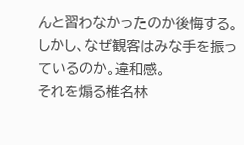んと習わなかったのか後悔する。
しかし、なぜ観客はみな手を振っているのか。違和感。
それを煽る椎名林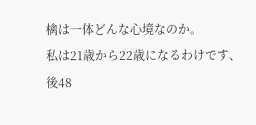檎は一体どんな心境なのか。
私は21歳から22歳になるわけです、後48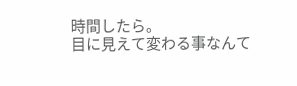時間したら。
目に見えて変わる事なんて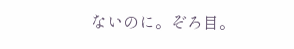ないのに。ぞろ目。